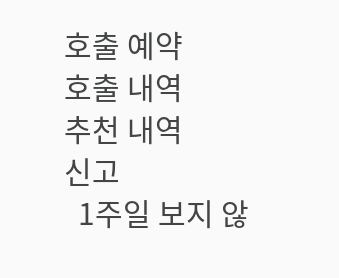호출 예약
호출 내역
추천 내역
신고
  1주일 보지 않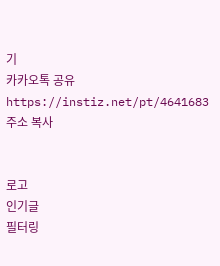기
카카오톡 공유
https://instiz.net/pt/4641683주소 복사


로고
인기글
필터링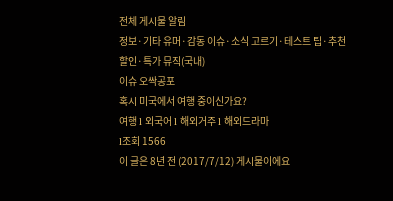전체 게시물 알림
정보·기타 유머·감동 이슈·소식 고르기·테스트 팁·추천 할인·특가 뮤직(국내)
이슈 오싹공포
혹시 미국에서 여행 중이신가요?
여행 l 외국어 l 해외거주 l 해외드라마
l조회 1566
이 글은 8년 전 (2017/7/12) 게시물이에요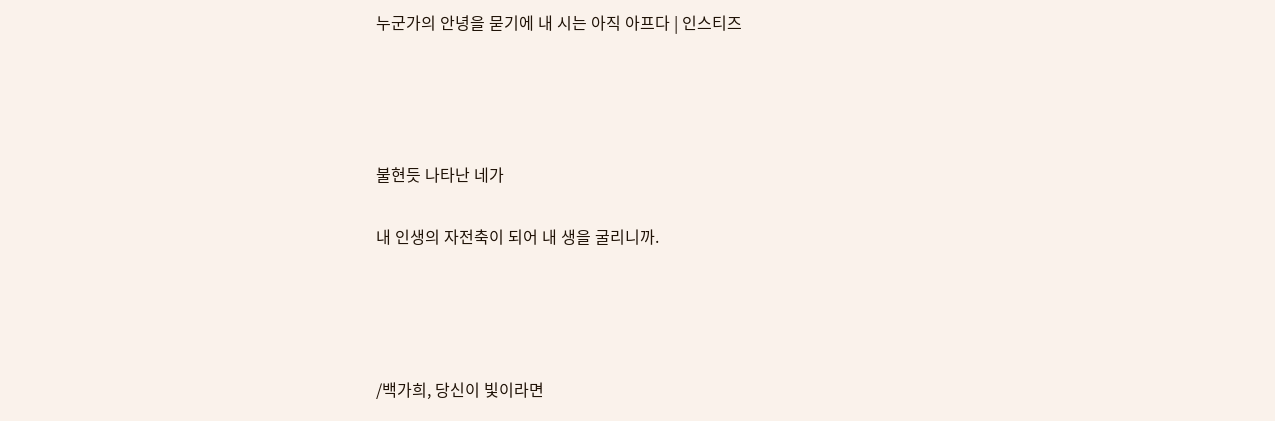누군가의 안녕을 묻기에 내 시는 아직 아프다 | 인스티즈




불현듯 나타난 네가

내 인생의 자전축이 되어 내 생을 굴리니까.




/백가희, 당신이 빛이라면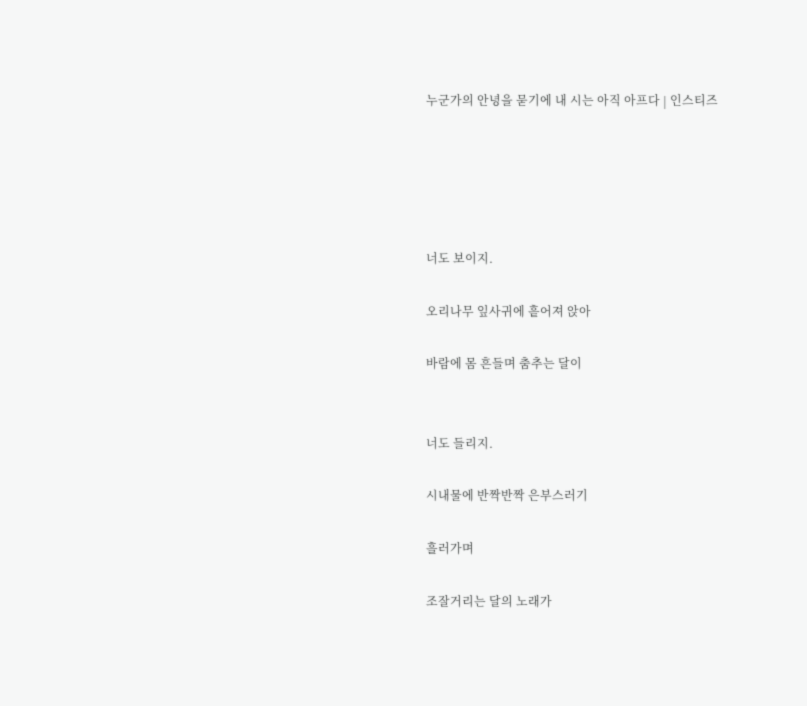누군가의 안녕을 묻기에 내 시는 아직 아프다 | 인스티즈





너도 보이지.

오리나무 잎사귀에 흩어져 앉아

바람에 몸 흔들며 춤추는 달이


너도 들리지.

시내물에 반짝반짝 은부스러기

흘러가며

조잘거리는 달의 노래가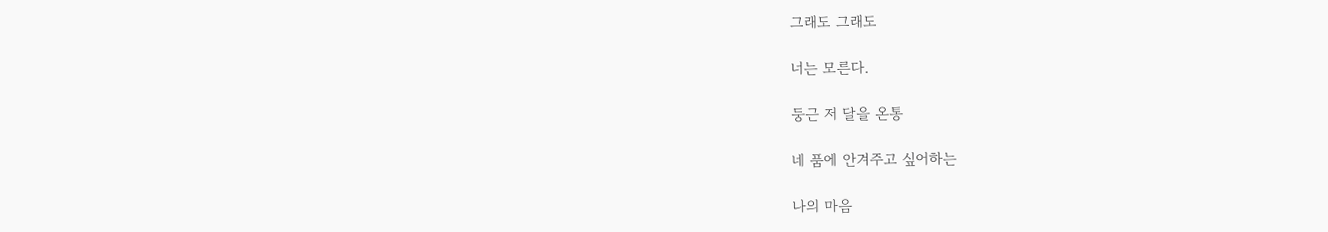그래도 그래도

너는 모른다.

둥근 저 달을 온통

네 품에 안겨주고 싶어하는

나의 마음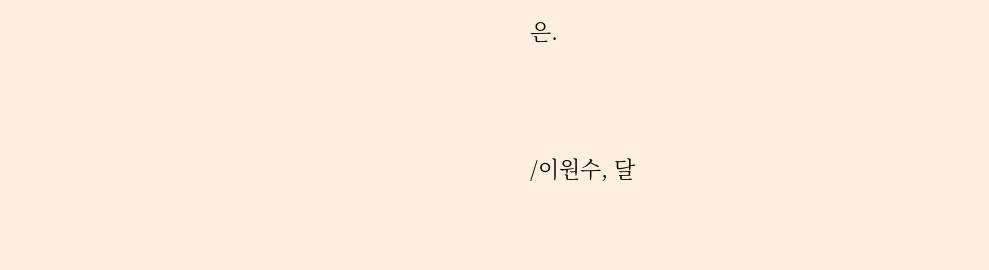은.




/이원수, 달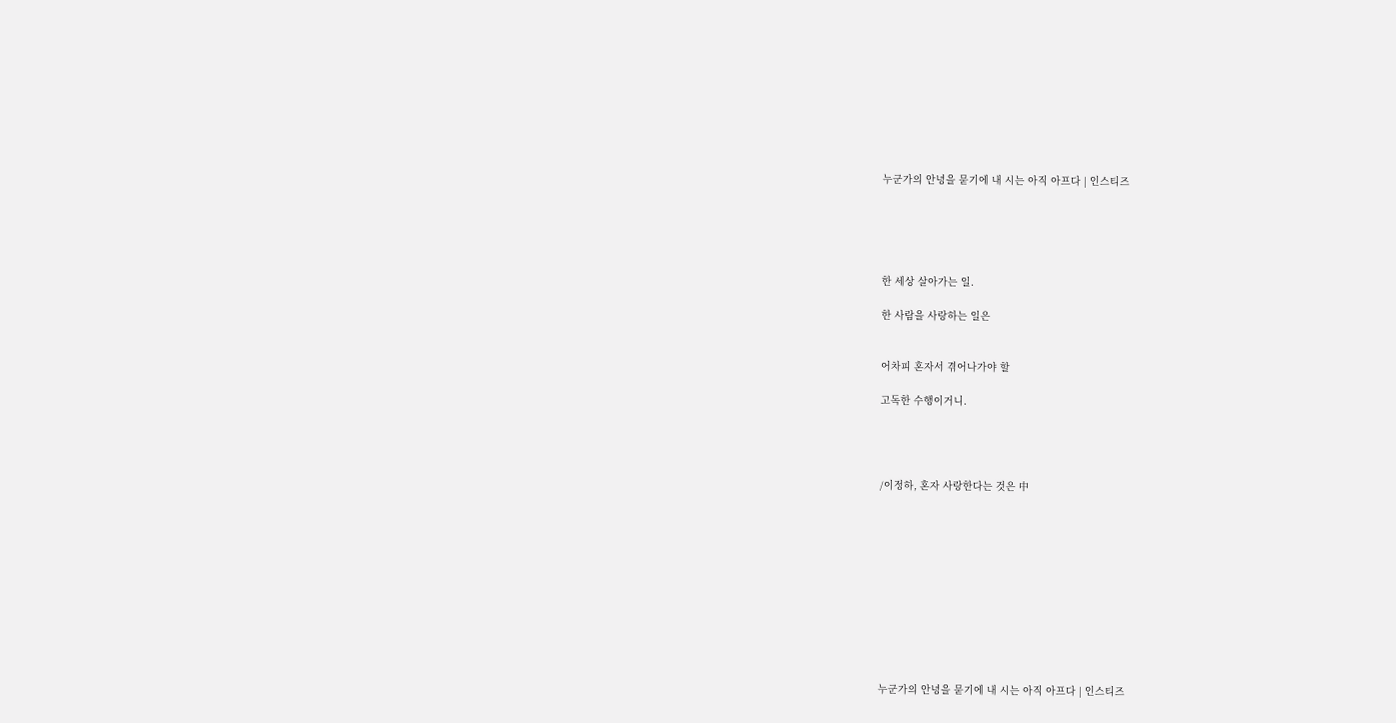누군가의 안녕을 묻기에 내 시는 아직 아프다 | 인스티즈





한 세상 살아가는 일.

한 사람을 사랑하는 일은


어차피 혼자서 겪어나가야 할

고독한 수행이거니.




/이정하, 혼자 사랑한다는 것은 中











누군가의 안녕을 묻기에 내 시는 아직 아프다 | 인스티즈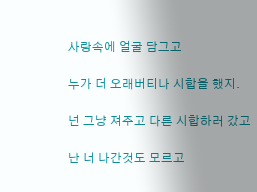사랑속에 얼굴 담그고

누가 더 오래버티나 시합을 했지.

넌 그냥 져주고 다른 시합하러 갔고

난 너 나간것도 모르고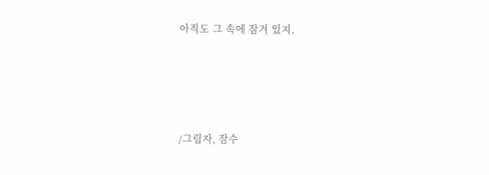아직도 그 속에 잠겨 있지.




/그림자, 잠수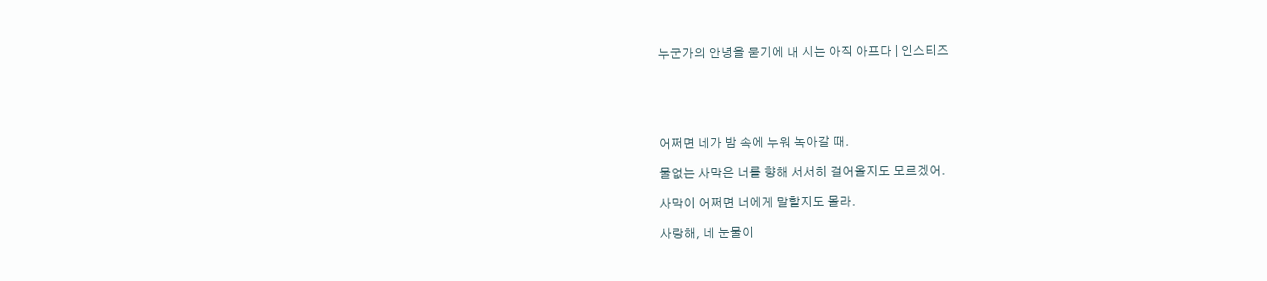누군가의 안녕을 묻기에 내 시는 아직 아프다 | 인스티즈





어쩌면 네가 밤 속에 누워 녹아갈 때.

물없는 사막은 너를 향해 서서히 걸어올지도 모르겠어.

사막이 어쩌면 너에게 말할지도 몰라.

사랑해, 네 눈물이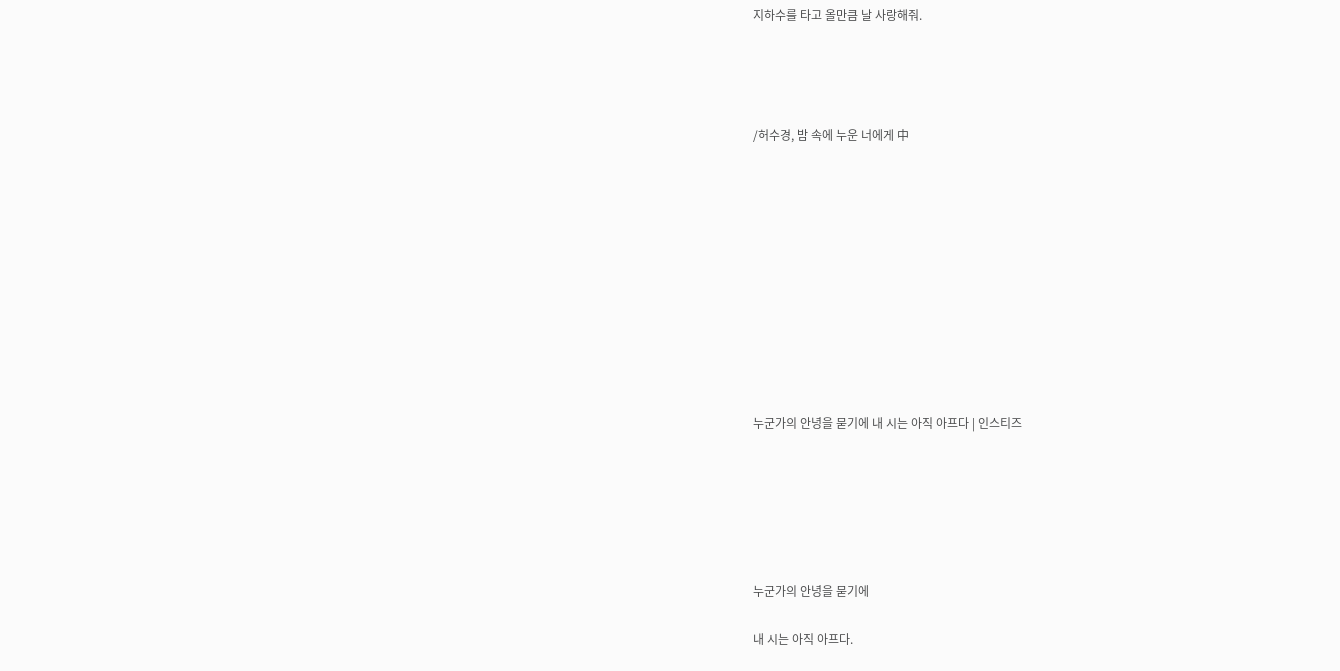지하수를 타고 올만큼 날 사랑해줘.




/허수경, 밤 속에 누운 너에게 中











누군가의 안녕을 묻기에 내 시는 아직 아프다 | 인스티즈






누군가의 안녕을 묻기에

내 시는 아직 아프다.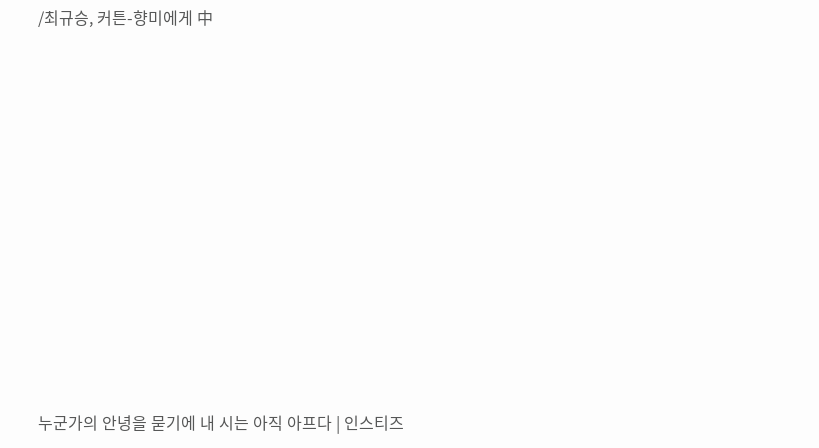/최규승, 커튼-향미에게 中











누군가의 안녕을 묻기에 내 시는 아직 아프다 | 인스티즈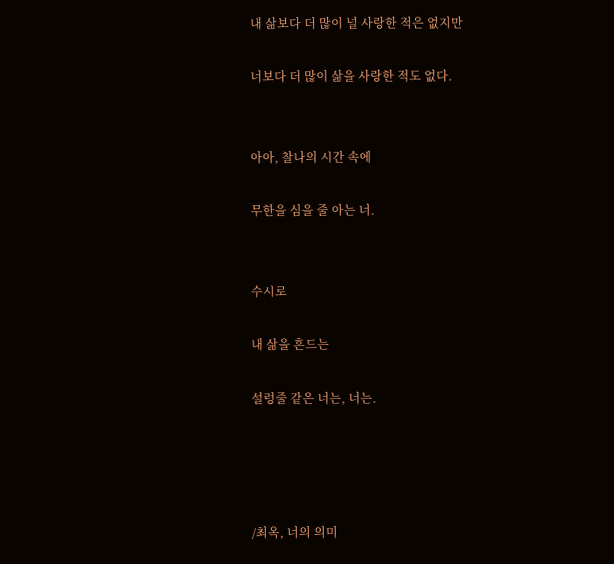내 삶보다 더 많이 널 사랑한 적은 없지만

너보다 더 많이 삶을 사랑한 적도 없다.


아아, 찰나의 시간 속에

무한을 심을 줄 아는 너.


수시로

내 삶을 흔드는

설렁줄 같은 너는, 너는.




/최옥, 너의 의미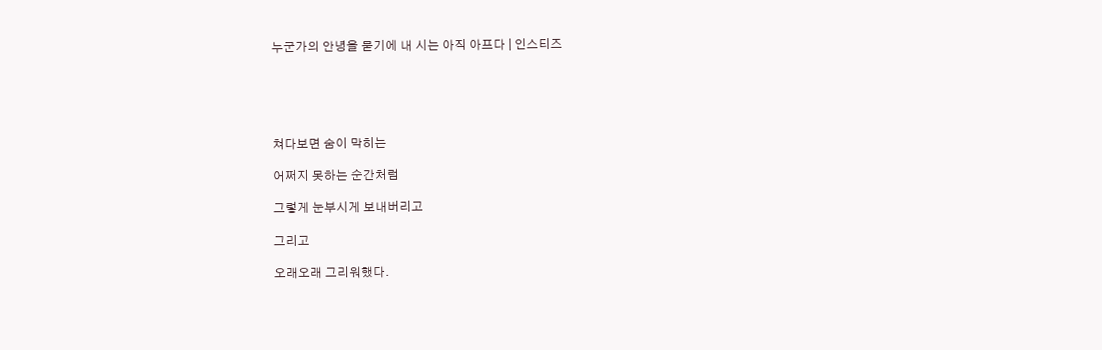누군가의 안녕을 묻기에 내 시는 아직 아프다 | 인스티즈





쳐다보면 숨이 막히는

어쩌지 못하는 순간처럼

그렇게 눈부시게 보내버리고

그리고

오래오래 그리워했다.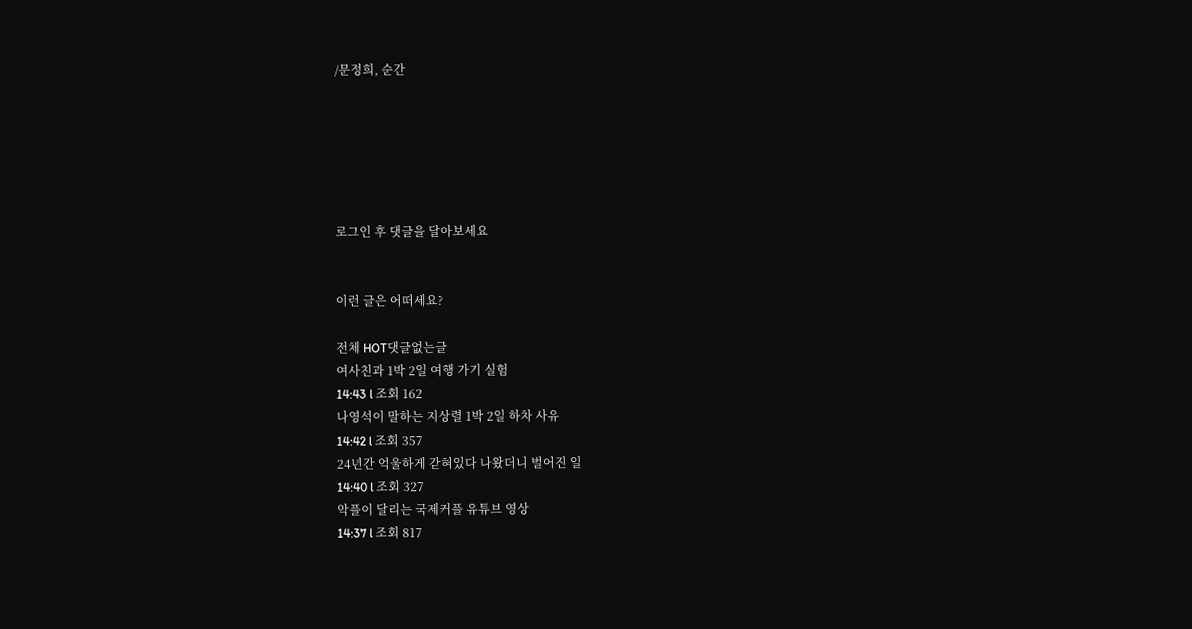/문정희, 순간






로그인 후 댓글을 달아보세요


이런 글은 어떠세요?

전체 HOT댓글없는글
여사친과 1박 2일 여행 가기 실험
14:43 l 조회 162
나영석이 말하는 지상렬 1박 2일 하차 사유
14:42 l 조회 357
24년간 억울하게 갇혀있다 나왔더니 벌어진 일
14:40 l 조회 327
악플이 달리는 국제커플 유튜브 영상
14:37 l 조회 817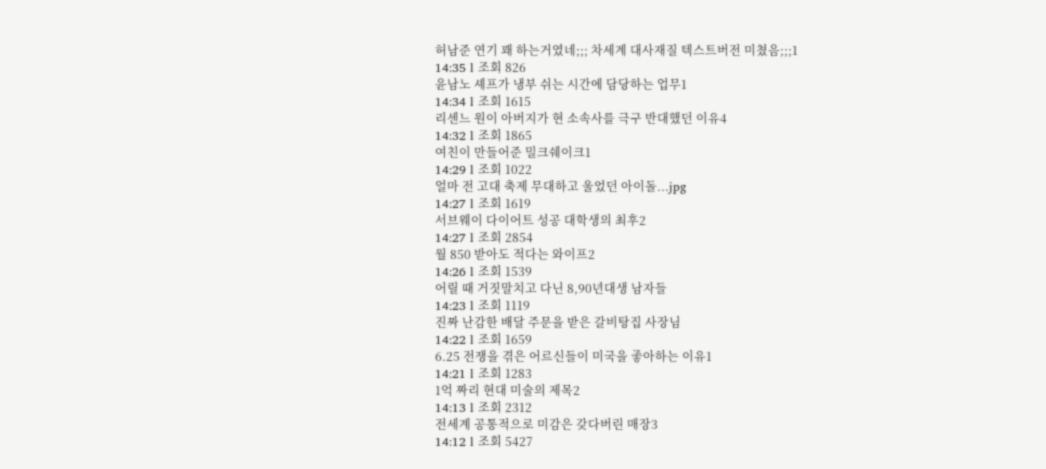허남준 연기 꽤 하는거였네;;; 차세계 대사재질 텍스트버전 미쳤음;;;1
14:35 l 조회 826
윤남노 셰프가 냉부 쉬는 시간에 담당하는 업무1
14:34 l 조회 1615
리센느 원이 아버지가 현 소속사를 극구 반대했던 이유4
14:32 l 조회 1865
여친이 만들어준 밀크쉐이크1
14:29 l 조회 1022
얼마 전 고대 축제 무대하고 울었던 아이돌...jpg
14:27 l 조회 1619
서브웨이 다이어트 성공 대학생의 최후2
14:27 l 조회 2854
월 850 받아도 적다는 와이프2
14:26 l 조회 1539
어릴 때 거짓말치고 다닌 8,90년대생 남자들
14:23 l 조회 1119
진짜 난감한 배달 주문을 받은 갈비탕집 사장님
14:22 l 조회 1659
6.25 전쟁을 겪은 어르신들이 미국을 좋아하는 이유1
14:21 l 조회 1283
1억 짜리 현대 미술의 제목2
14:13 l 조회 2312
전세계 공통적으로 미감은 갖다버린 매장3
14:12 l 조회 5427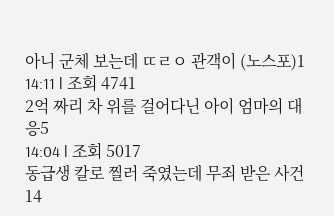아니 군체 보는데 ㄸㄹㅇ 관객이 (노스포)1
14:11 l 조회 4741
2억 짜리 차 위를 걸어다닌 아이 엄마의 대응5
14:04 l 조회 5017
동급생 칼로 찔러 죽였는데 무죄 받은 사건14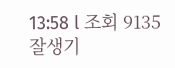13:58 l 조회 9135
잘생기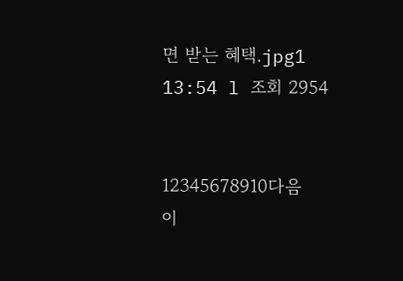면 받는 혜택.jpg1
13:54 l 조회 2954


12345678910다음
이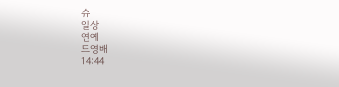슈
일상
연예
드영배
14:44